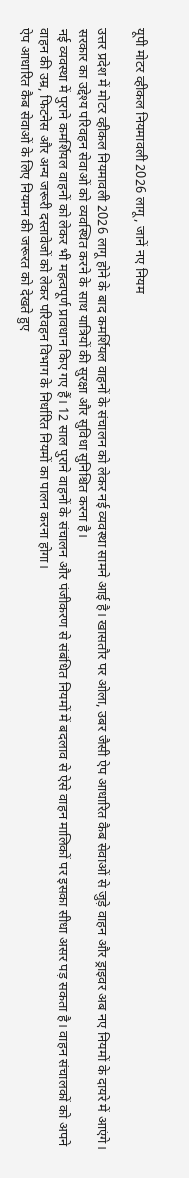यूपी मोटर व्हीकल नियमावली 2026 लागू, जानें नए नियम

उत्तर प्रदेश में मोटर व्हीकल नियमावली 2026 लागू होने के बाद कमर्शियल वाहनों के संचालन को लेकर नई व्यवस्था सामने आई है। खासतौर पर ओला, उबर जैसी ऐप आधारित कैब सेवाओं से जुड़े वाहन और ड्राइवर अब नए नियमों के दायरे में आएंगे। सरकार का उद्देश्य परिवहन सेवाओं को व्यवस्थित करने के साथ यात्रियों की सुरक्षा और सुविधा सुनिश्चित करना है।
नई व्यवस्था में पुराने कमर्शियल वाहनों को लेकर भी महत्वपूर्ण प्रावधान किए गए हैं। 12 साल पुराने वाहनों के संचालन और पंजीकरण से संबंधित नियमों में बदलाव से ऐसे वाहन मालिकों पर इसका सीधा असर पड़ सकता है। वाहन संचालकों को अपने वाहन की उम्र, फिटनेस और अन्य जरूरी दस्तावेजों को लेकर परिवहन विभाग के निर्धारित नियमों का पालन करना होगा।
ऐप आधारित कैब सेवाओं के लिए नियमन की जरूरत को देखते हुए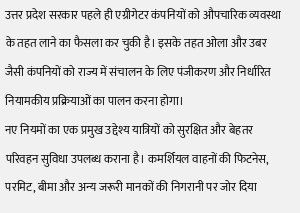उत्तर प्रदेश सरकार पहले ही एग्रीगेटर कंपनियों को औपचारिक व्यवस्था के तहत लाने का फैसला कर चुकी है। इसके तहत ओला और उबर जैसी कंपनियों को राज्य में संचालन के लिए पंजीकरण और निर्धारित नियामकीय प्रक्रियाओं का पालन करना होगा।
नए नियमों का एक प्रमुख उद्देश्य यात्रियों को सुरक्षित और बेहतर परिवहन सुविधा उपलब्ध कराना है। कमर्शियल वाहनों की फिटनेस, परमिट, बीमा और अन्य जरूरी मानकों की निगरानी पर जोर दिया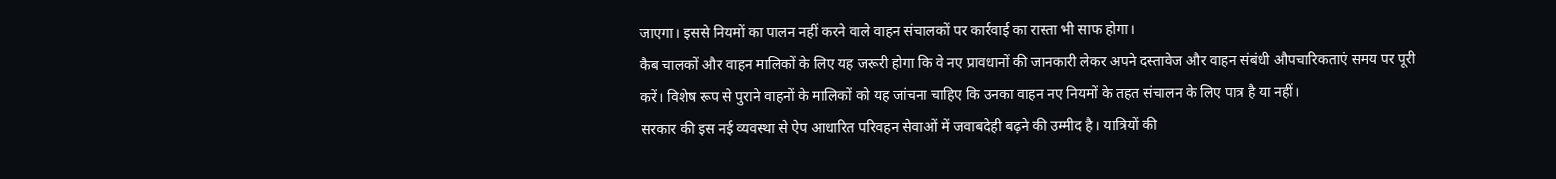जाएगा। इससे नियमों का पालन नहीं करने वाले वाहन संचालकों पर कार्रवाई का रास्ता भी साफ होगा।
कैब चालकों और वाहन मालिकों के लिए यह जरूरी होगा कि वे नए प्रावधानों की जानकारी लेकर अपने दस्तावेज और वाहन संबंधी औपचारिकताएं समय पर पूरी करें। विशेष रूप से पुराने वाहनों के मालिकों को यह जांचना चाहिए कि उनका वाहन नए नियमों के तहत संचालन के लिए पात्र है या नहीं।
सरकार की इस नई व्यवस्था से ऐप आधारित परिवहन सेवाओं में जवाबदेही बढ़ने की उम्मीद है। यात्रियों की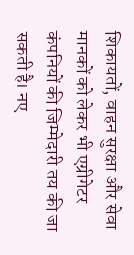शिकायतों, वाहन सुरक्षा और सेवा मानकों को लेकर भी एग्रीगेटर कंपनियों की जिम्मेदारी तय की जा सकती है। नए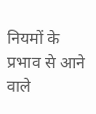नियमों के प्रभाव से आने वाले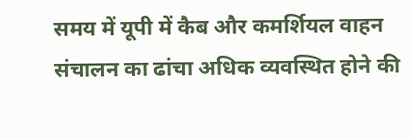समय में यूपी में कैब और कमर्शियल वाहन संचालन का ढांचा अधिक व्यवस्थित होने की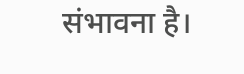संभावना है।